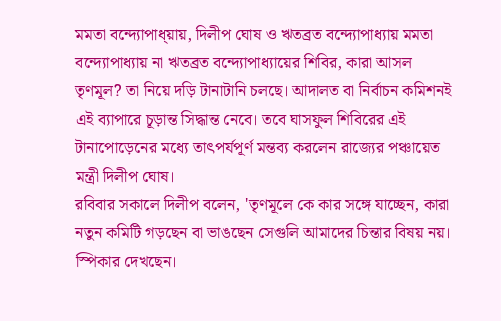মমতা বন্দ্যোপাধ্য়ায়, দিলীপ ঘোষ ও ঋতব্রত বন্দ্যোপাধ্যায় মমতা বন্দ্যোপাধ্যায় না ঋতব্রত বন্দ্যোপাধ্যায়ের শিবির, কারা আসল তৃণমূল? তা নিয়ে দড়ি টানাটানি চলছে। আদালত বা নির্বাচন কমিশনই এই ব্যাপারে চূড়ান্ত সিদ্ধান্ত নেবে। তবে ঘাসফুল শিবিরের এই টানাপোড়েনের মধ্যে তাৎপর্যপূর্ণ মন্তব্য করলেন রাজ্যের পঞ্চায়েত মন্ত্রী দিলীপ ঘোষ।
রবিবার সকালে দিলীপ বলেন, 'তৃণমূলে কে কার সঙ্গে যাচ্ছেন, কারা নতুন কমিটি গড়ছেন বা ভাঙছেন সেগুলি আমাদের চিন্তার বিষয় নয়। স্পিকার দেখছেন।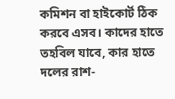কমিশন বা হাইকোর্ট ঠিক করবে এসব। কাদের হাতে তহবিল যাবে, কার হাতে দলের রাশ-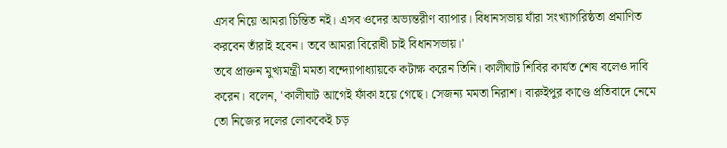এসব নিয়ে আমরা চিন্তিত নই। এসব ওদের অভ্যন্তরীণ ব্যাপার। বিধানসভায় যাঁরা সংখ্যাগরিষ্ঠতা প্রমাণিত করবেন তাঁরাই হবেন। তবে আমরা বিরোধী চাই বিধানসভায়।'
তবে প্রাক্তন মুখ্যমন্ত্রী মমতা বন্দ্যোপাধ্যায়কে কটাক্ষ করেন তিনি। কালীঘাট শিবির কার্যত শেষ বলেও দাবি করেন। বলেন, 'কালীঘাট আগেই ফাঁকা হয়ে গেছে। সেজন্য মমতা নিরাশ। বারুইপুর কাণ্ডে প্রতিবাদে নেমে তো নিজের দলের লোককেই চড়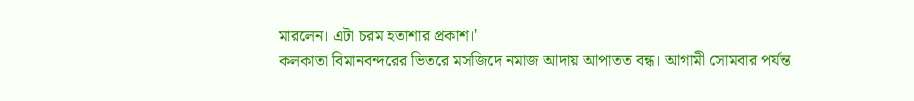মারলেন। এটা চরম হতাশার প্রকাশ।'
কলকাতা বিমানবন্দরের ভিতরে মসজিদে নমাজ আদায় আপাতত বন্ধ। আগামী সোমবার পর্যন্ত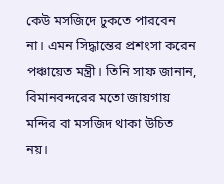কেউ মসজিদে ঢুকতে পারবেন না। এমন সিদ্ধান্তের প্রশংসা করেন পঞ্চায়েত মন্ত্রী। তিনি সাফ জানান, বিমানবন্দরের মতো জায়গায় মন্দির বা মসজিদ থাকা উচিত নয়।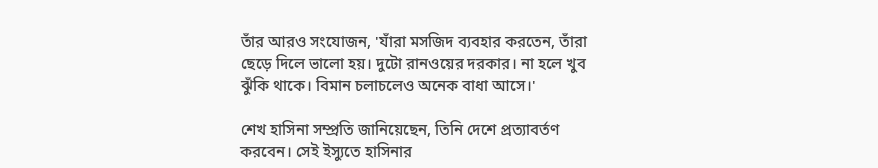তাঁর আরও সংযোজন, 'যাঁরা মসজিদ ব্যবহার করতেন, তাঁরা ছেড়ে দিলে ভালো হয়। দুটো রানওয়ের দরকার। না হলে খুব ঝুঁকি থাকে। বিমান চলাচলেও অনেক বাধা আসে।'

শেখ হাসিনা সম্প্রতি জানিয়েছেন, তিনি দেশে প্রত্যাবর্তণ করবেন। সেই ইস্যুতে হাসিনার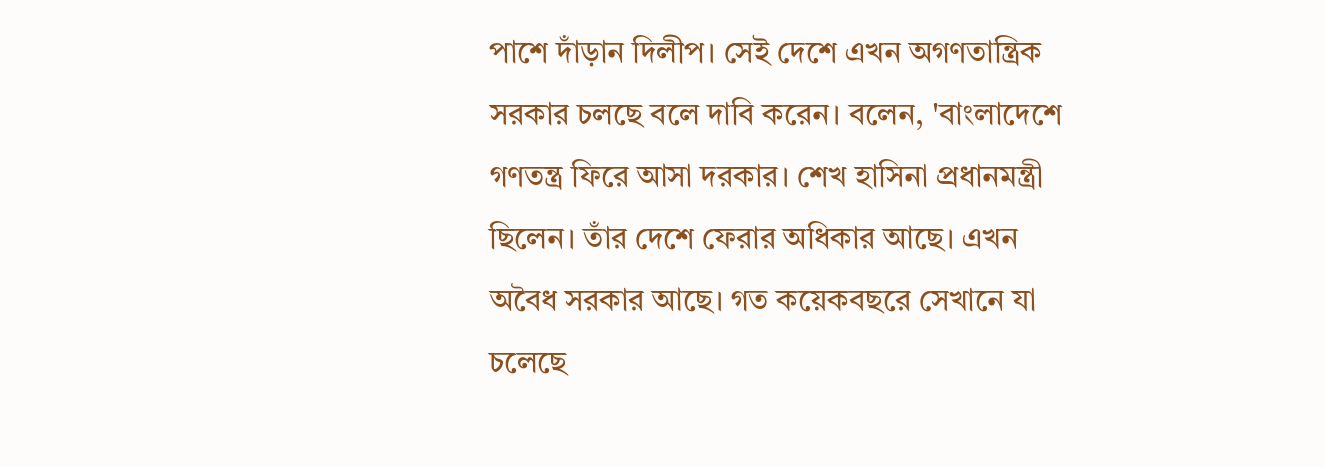পাশে দাঁড়ান দিলীপ। সেই দেশে এখন অগণতান্ত্রিক সরকার চলছে বলে দাবি করেন। বলেন, 'বাংলাদেশে গণতন্ত্র ফিরে আসা দরকার। শেখ হাসিনা প্রধানমন্ত্রী ছিলেন। তাঁর দেশে ফেরার অধিকার আছে। এখন অবৈধ সরকার আছে। গত কয়েকবছরে সেখানে যা চলেছে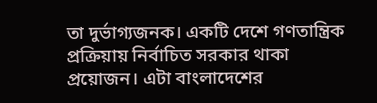তা দুর্ভাগ্যজনক। একটি দেশে গণতান্ত্রিক প্রক্রিয়ায় নির্বাচিত সরকার থাকা প্রয়োজন। এটা বাংলাদেশের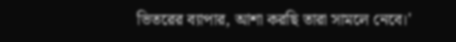ভিতরের ব্যাপার, আশা করছি তারা সামলে নেবে।'